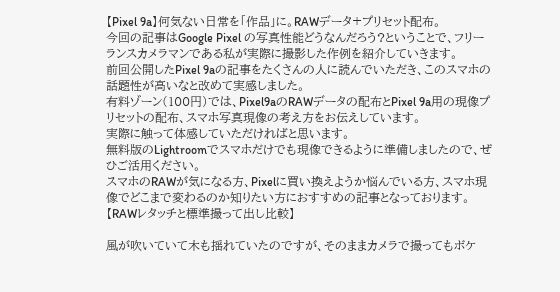【Pixel 9a】何気ない日常を「作品」に。RAWデータ+プリセット配布。
今回の記事はGoogle Pixel の写真性能どうなんだろう?ということで、フリーランスカメラマンである私が実際に撮影した作例を紹介していきます。
前回公開したPixel 9aの記事をたくさんの人に読んでいただき、このスマホの話題性が高いなと改めて実感しました。
有料ゾーン(100円)では、Pixel9aのRAWデータの配布とPixel 9a用の現像プリセットの配布、スマホ写真現像の考え方をお伝えしています。
実際に触って体感していただければと思います。
無料版のLightroomでスマホだけでも現像できるように準備しましたので、ぜひご活用ください。
スマホのRAWが気になる方、Pixelに買い換えようか悩んでいる方、スマホ現像でどこまで変わるのか知りたい方におすすめの記事となっております。
【RAWレタッチと標準撮って出し比較】

風が吹いていて木も揺れていたのですが、そのままカメラで撮ってもボケ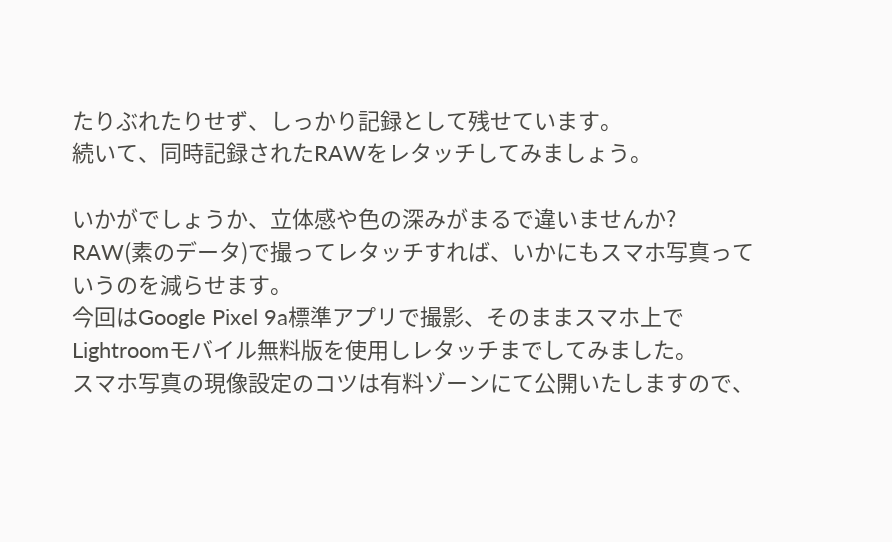たりぶれたりせず、しっかり記録として残せています。
続いて、同時記録されたRAWをレタッチしてみましょう。

いかがでしょうか、立体感や色の深みがまるで違いませんか?
RAW(素のデータ)で撮ってレタッチすれば、いかにもスマホ写真っていうのを減らせます。
今回はGoogle Pixel 9a標準アプリで撮影、そのままスマホ上でLightroomモバイル無料版を使用しレタッチまでしてみました。
スマホ写真の現像設定のコツは有料ゾーンにて公開いたしますので、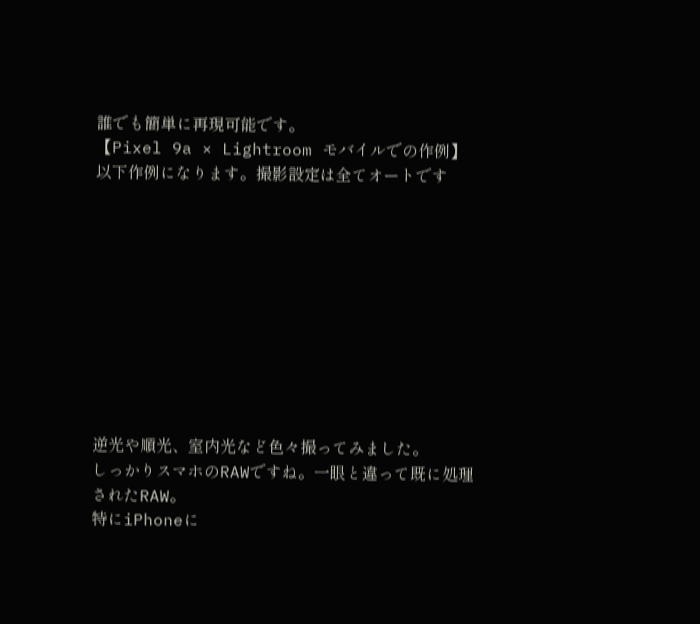誰でも簡単に再現可能です。
【Pixel 9a × Lightroom モバイルでの作例】
以下作例になります。撮影設定は全てオートです










逆光や順光、室内光など色々撮ってみました。
しっかりスマホのRAWですね。一眼と違って既に処理されたRAW。
特にiPhoneに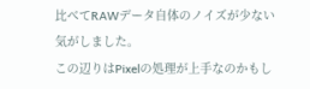比べてRAWデータ自体のノイズが少ない気がしました。
この辺りはPixelの処理が上手なのかもし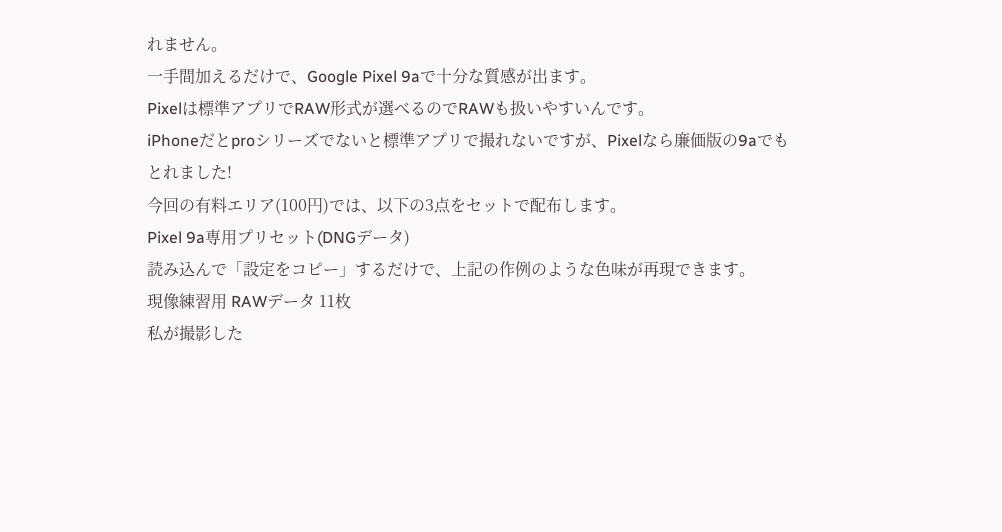れません。
一手間加えるだけで、Google Pixel 9aで十分な質感が出ます。
Pixelは標準アプリでRAW形式が選べるのでRAWも扱いやすいんです。
iPhoneだとproシリーズでないと標準アプリで撮れないですが、Pixelなら廉価版の9aでもとれました!
今回の有料エリア(100円)では、以下の3点をセットで配布します。
Pixel 9a専用プリセット(DNGデータ)
読み込んで「設定をコピー」するだけで、上記の作例のような色味が再現できます。
現像練習用 RAWデータ 11枚
私が撮影した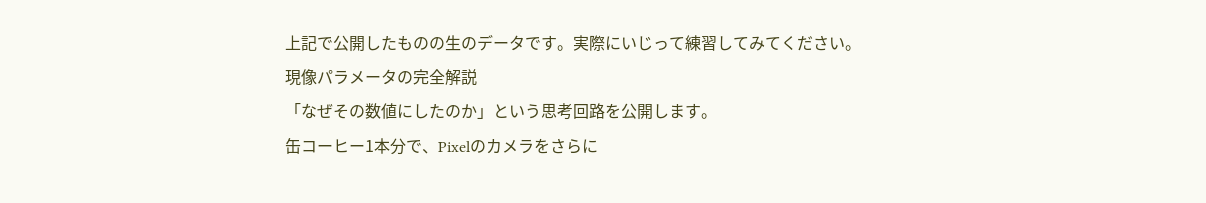上記で公開したものの生のデータです。実際にいじって練習してみてください。
現像パラメータの完全解説
「なぜその数値にしたのか」という思考回路を公開します。
缶コーヒー1本分で、Pixelのカメラをさらに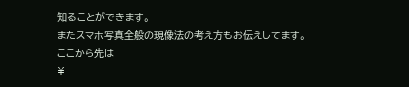知ることができます。
またスマホ写真全般の現像法の考え方もお伝えしてます。
ここから先は
¥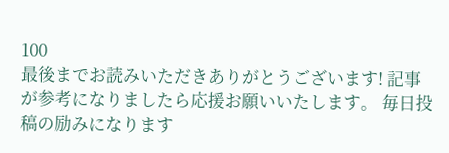100
最後までお読みいただきありがとうございます! 記事が参考になりましたら応援お願いいたします。 毎日投稿の励みになります